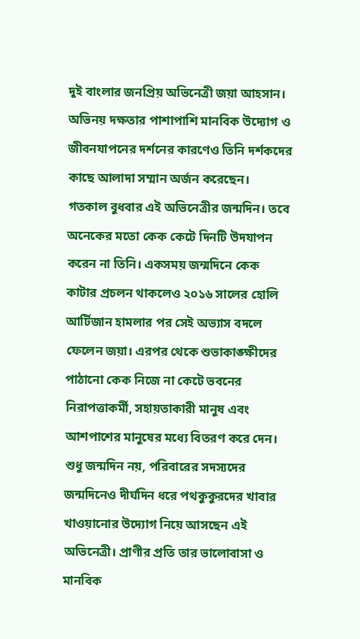দুই বাংলার জনপ্রিয় অভিনেত্রী জয়া আহসান। অভিনয় দক্ষতার পাশাপাশি মানবিক উদ্যোগ ও জীবনযাপনের দর্শনের কারণেও তিনি দর্শকদের কাছে আলাদা সম্মান অর্জন করেছেন। গতকাল বুধবার এই অভিনেত্রীর জন্মদিন। তবে অনেকের মতো কেক কেটে দিনটি উদযাপন করেন না তিনি। একসময় জন্মদিনে কেক কাটার প্রচলন থাকলেও ২০১৬ সালের হোলি আর্টিজান হামলার পর সেই অভ্যাস বদলে ফেলেন জয়া। এরপর থেকে শুভাকাঙ্ক্ষীদের পাঠানো কেক নিজে না কেটে ভবনের নিরাপত্তাকর্মী, সহায়তাকারী মানুষ এবং আশপাশের মানুষের মধ্যে বিতরণ করে দেন।
শুধু জন্মদিন নয়, পরিবারের সদস্যদের জন্মদিনেও দীর্ঘদিন ধরে পথকুকুরদের খাবার খাওয়ানোর উদ্যোগ নিয়ে আসছেন এই অভিনেত্রী। প্রাণীর প্রতি তার ভালোবাসা ও মানবিক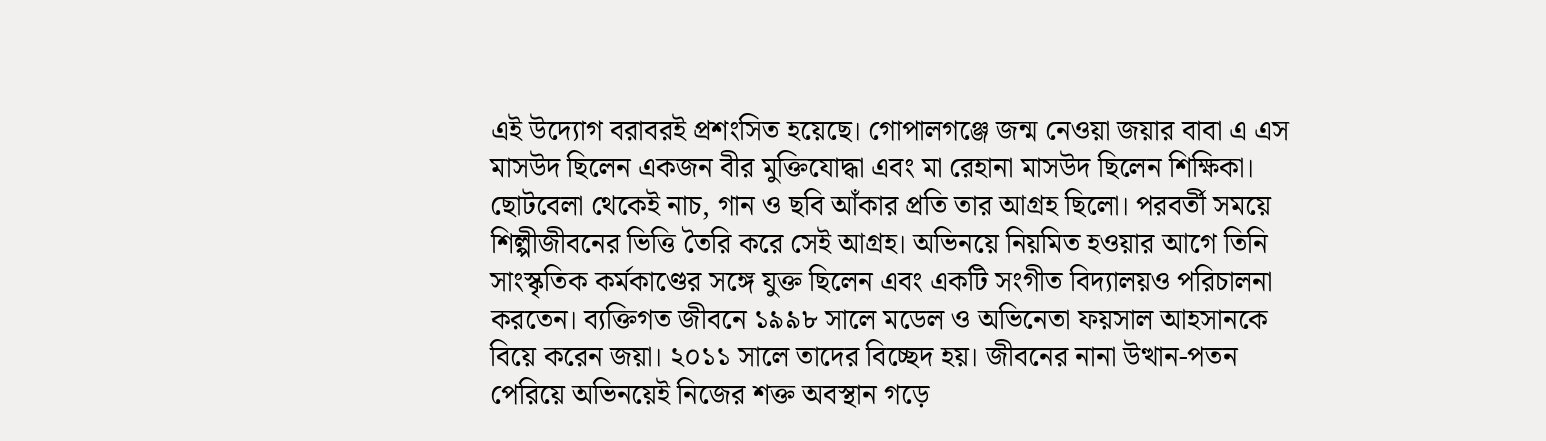এই উদ্যোগ বরাবরই প্রশংসিত হয়েছে। গোপালগঞ্জে জন্ম নেওয়া জয়ার বাবা এ এস মাসউদ ছিলেন একজন বীর মুক্তিযোদ্ধা এবং মা রেহানা মাসউদ ছিলেন শিক্ষিকা। ছোটবেলা থেকেই নাচ, গান ও ছবি আঁকার প্রতি তার আগ্রহ ছিলো। পরবর্তী সময়ে শিল্পীজীবনের ভিত্তি তৈরি করে সেই আগ্রহ। অভিনয়ে নিয়মিত হওয়ার আগে তিনি সাংস্কৃতিক কর্মকাণ্ডের সঙ্গে যুক্ত ছিলেন এবং একটি সংগীত বিদ্যালয়ও পরিচালনা করতেন। ব্যক্তিগত জীবনে ১৯৯৮ সালে মডেল ও অভিনেতা ফয়সাল আহসানকে বিয়ে করেন জয়া। ২০১১ সালে তাদের বিচ্ছেদ হয়। জীবনের নানা উত্থান-পতন পেরিয়ে অভিনয়েই নিজের শক্ত অবস্থান গড়ে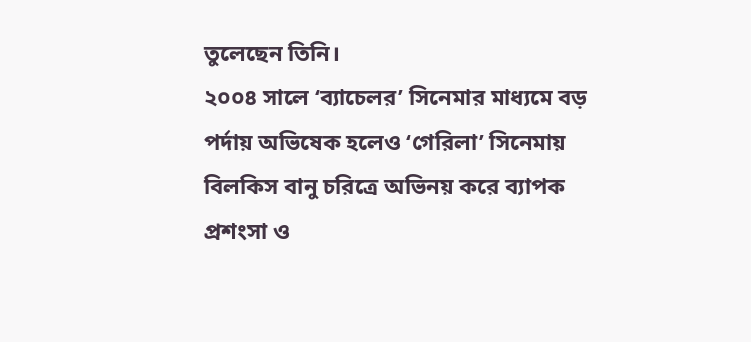তুলেছেন তিনি।
২০০৪ সালে ‘ব্যাচেলর’ সিনেমার মাধ্যমে বড় পর্দায় অভিষেক হলেও ‘গেরিলা’ সিনেমায় বিলকিস বানু চরিত্রে অভিনয় করে ব্যাপক প্রশংসা ও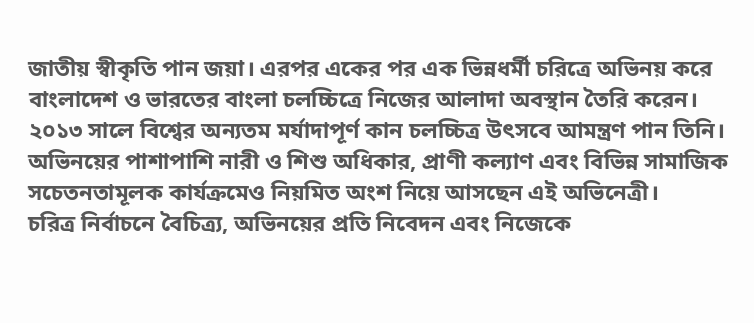জাতীয় স্বীকৃতি পান জয়া। এরপর একের পর এক ভিন্নধর্মী চরিত্রে অভিনয় করে বাংলাদেশ ও ভারতের বাংলা চলচ্চিত্রে নিজের আলাদা অবস্থান তৈরি করেন। ২০১৩ সালে বিশ্বের অন্যতম মর্যাদাপূর্ণ কান চলচ্চিত্র উৎসবে আমন্ত্রণ পান তিনি। অভিনয়ের পাশাপাশি নারী ও শিশু অধিকার, প্রাণী কল্যাণ এবং বিভিন্ন সামাজিক সচেতনতামূলক কার্যক্রমেও নিয়মিত অংশ নিয়ে আসছেন এই অভিনেত্রী।
চরিত্র নির্বাচনে বৈচিত্র্য, অভিনয়ের প্রতি নিবেদন এবং নিজেকে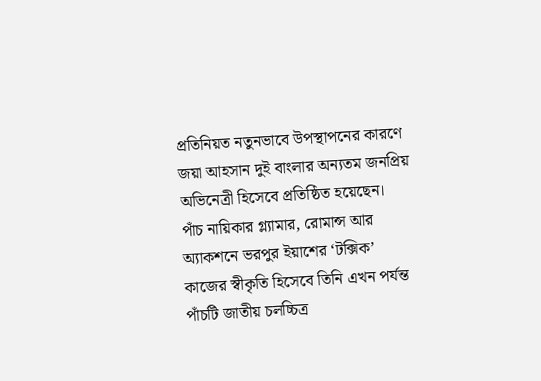প্রতিনিয়ত নতুনভাবে উপস্থাপনের কারণে জয়া আহসান দুই বাংলার অন্যতম জনপ্রিয় অভিনেত্রী হিসেবে প্রতিষ্ঠিত হয়েছেন।
পাঁচ নায়িকার গ্ল্যামার, রোমান্স আর অ্যাকশনে ভরপুর ইয়াশের ‘টক্সিক’ কাজের স্বীকৃতি হিসেবে তিনি এখন পর্যন্ত পাঁচটি জাতীয় চলচ্চিত্র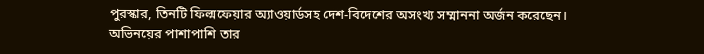পুরস্কার, তিনটি ফিল্মফেয়ার অ্যাওয়ার্ডসহ দেশ-বিদেশের অসংখ্য সম্মাননা অর্জন করেছেন। অভিনয়ের পাশাপাশি তার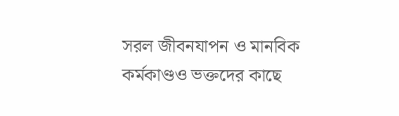সরল জীবনযাপন ও মানবিক কর্মকাণ্ডও ভক্তদের কাছে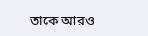তাকে আরও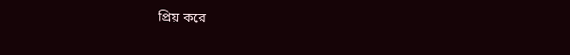প্রিয় করে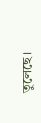তুলেছে।